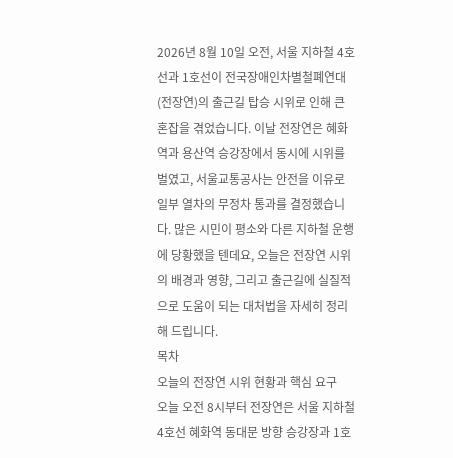2026년 8월 10일 오전, 서울 지하철 4호선과 1호선이 전국장애인차별철폐연대(전장연)의 출근길 탑승 시위로 인해 큰 혼잡을 겪었습니다. 이날 전장연은 혜화역과 용산역 승강장에서 동시에 시위를 벌였고, 서울교통공사는 안전을 이유로 일부 열차의 무정차 통과를 결정했습니다. 많은 시민이 평소와 다른 지하철 운행에 당황했을 텐데요, 오늘은 전장연 시위의 배경과 영향, 그리고 출근길에 실질적으로 도움이 되는 대처법을 자세히 정리해 드립니다.
목차
오늘의 전장연 시위 현황과 핵심 요구
오늘 오전 8시부터 전장연은 서울 지하철 4호선 혜화역 동대문 방향 승강장과 1호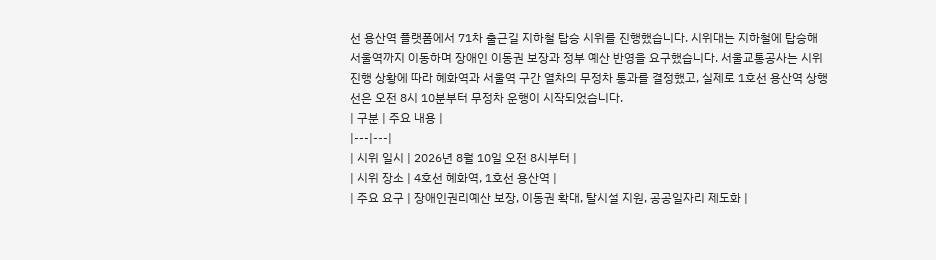선 용산역 플랫폼에서 71차 출근길 지하철 탑승 시위를 진행했습니다. 시위대는 지하철에 탑승해 서울역까지 이동하며 장애인 이동권 보장과 정부 예산 반영을 요구했습니다. 서울교통공사는 시위 진행 상황에 따라 혜화역과 서울역 구간 열차의 무정차 통과를 결정했고, 실제로 1호선 용산역 상행선은 오전 8시 10분부터 무정차 운행이 시작되었습니다.
| 구분 | 주요 내용 |
|---|---|
| 시위 일시 | 2026년 8월 10일 오전 8시부터 |
| 시위 장소 | 4호선 혜화역, 1호선 용산역 |
| 주요 요구 | 장애인권리예산 보장, 이동권 확대, 탈시설 지원, 공공일자리 제도화 |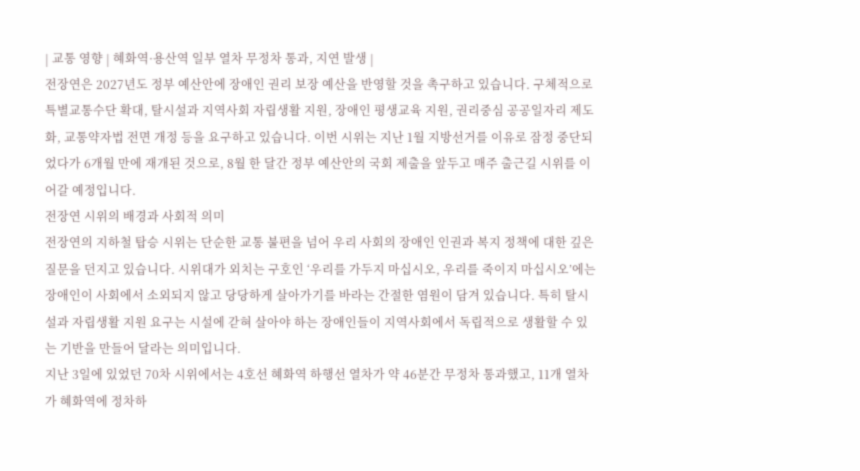| 교통 영향 | 혜화역·용산역 일부 열차 무정차 통과, 지연 발생 |
전장연은 2027년도 정부 예산안에 장애인 권리 보장 예산을 반영할 것을 촉구하고 있습니다. 구체적으로 특별교통수단 확대, 탈시설과 지역사회 자립생활 지원, 장애인 평생교육 지원, 권리중심 공공일자리 제도화, 교통약자법 전면 개정 등을 요구하고 있습니다. 이번 시위는 지난 1월 지방선거를 이유로 잠정 중단되었다가 6개월 만에 재개된 것으로, 8월 한 달간 정부 예산안의 국회 제출을 앞두고 매주 출근길 시위를 이어갈 예정입니다.
전장연 시위의 배경과 사회적 의미
전장연의 지하철 탑승 시위는 단순한 교통 불편을 넘어 우리 사회의 장애인 인권과 복지 정책에 대한 깊은 질문을 던지고 있습니다. 시위대가 외치는 구호인 ‘우리를 가두지 마십시오, 우리를 죽이지 마십시오’에는 장애인이 사회에서 소외되지 않고 당당하게 살아가기를 바라는 간절한 염원이 담겨 있습니다. 특히 탈시설과 자립생활 지원 요구는 시설에 갇혀 살아야 하는 장애인들이 지역사회에서 독립적으로 생활할 수 있는 기반을 만들어 달라는 의미입니다.
지난 3일에 있었던 70차 시위에서는 4호선 혜화역 하행선 열차가 약 46분간 무정차 통과했고, 11개 열차가 혜화역에 정차하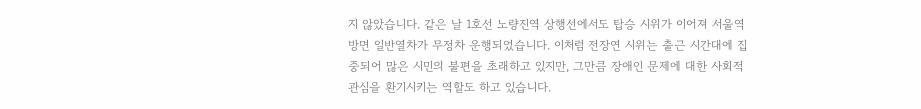지 않았습니다. 같은 날 1호선 노량진역 상행선에서도 탑승 시위가 이어져 서울역 방면 일반열차가 무정차 운행되었습니다. 이처럼 전장연 시위는 출근 시간대에 집중되어 많은 시민의 불편을 초래하고 있지만, 그만큼 장애인 문제에 대한 사회적 관심을 환기시키는 역할도 하고 있습니다.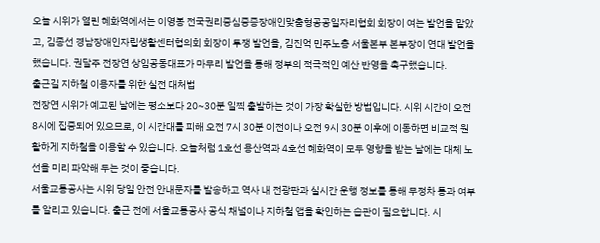오늘 시위가 열린 혜화역에서는 이영봉 전국권리중심중증장애인맞춤형공공일자리협회 회장이 여는 발언을 맡았고, 김종선 경남장애인자립생활센터협의회 회장이 투쟁 발언을, 김진억 민주노총 서울본부 본부장이 연대 발언을 했습니다. 권달주 전장연 상임공동대표가 마무리 발언을 통해 정부의 적극적인 예산 반영을 촉구했습니다.
출근길 지하철 이용자를 위한 실전 대처법
전장연 시위가 예고된 날에는 평소보다 20~30분 일찍 출발하는 것이 가장 확실한 방법입니다. 시위 시간이 오전 8시에 집중되어 있으므로, 이 시간대를 피해 오전 7시 30분 이전이나 오전 9시 30분 이후에 이동하면 비교적 원활하게 지하철을 이용할 수 있습니다. 오늘처럼 1호선 용산역과 4호선 혜화역이 모두 영향을 받는 날에는 대체 노선을 미리 파악해 두는 것이 좋습니다.
서울교통공사는 시위 당일 안전 안내문자를 발송하고 역사 내 전광판과 실시간 운행 정보를 통해 무정차 통과 여부를 알리고 있습니다. 출근 전에 서울교통공사 공식 채널이나 지하철 앱을 확인하는 습관이 필요합니다. 시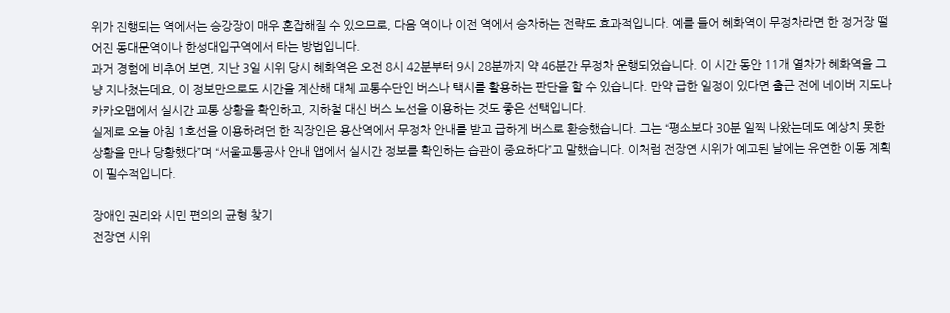위가 진행되는 역에서는 승강장이 매우 혼잡해질 수 있으므로, 다음 역이나 이전 역에서 승차하는 전략도 효과적입니다. 예를 들어 혜화역이 무정차라면 한 정거장 떨어진 동대문역이나 한성대입구역에서 타는 방법입니다.
과거 경험에 비추어 보면, 지난 3일 시위 당시 혜화역은 오전 8시 42분부터 9시 28분까지 약 46분간 무정차 운행되었습니다. 이 시간 동안 11개 열차가 혜화역을 그냥 지나쳤는데요, 이 정보만으로도 시간을 계산해 대체 교통수단인 버스나 택시를 활용하는 판단을 할 수 있습니다. 만약 급한 일정이 있다면 출근 전에 네이버 지도나 카카오맵에서 실시간 교통 상황을 확인하고, 지하철 대신 버스 노선을 이용하는 것도 좋은 선택입니다.
실제로 오늘 아침 1호선을 이용하려던 한 직장인은 용산역에서 무정차 안내를 받고 급하게 버스로 환승했습니다. 그는 “평소보다 30분 일찍 나왔는데도 예상치 못한 상황을 만나 당황했다”며 “서울교통공사 안내 앱에서 실시간 정보를 확인하는 습관이 중요하다”고 말했습니다. 이처럼 전장연 시위가 예고된 날에는 유연한 이동 계획이 필수적입니다.

장애인 권리와 시민 편의의 균형 찾기
전장연 시위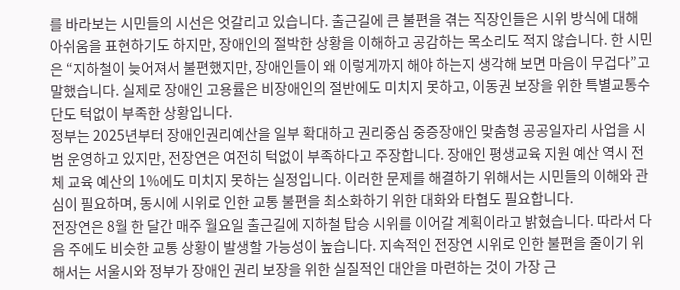를 바라보는 시민들의 시선은 엇갈리고 있습니다. 출근길에 큰 불편을 겪는 직장인들은 시위 방식에 대해 아쉬움을 표현하기도 하지만, 장애인의 절박한 상황을 이해하고 공감하는 목소리도 적지 않습니다. 한 시민은 “지하철이 늦어져서 불편했지만, 장애인들이 왜 이렇게까지 해야 하는지 생각해 보면 마음이 무겁다”고 말했습니다. 실제로 장애인 고용률은 비장애인의 절반에도 미치지 못하고, 이동권 보장을 위한 특별교통수단도 턱없이 부족한 상황입니다.
정부는 2025년부터 장애인권리예산을 일부 확대하고 권리중심 중증장애인 맞춤형 공공일자리 사업을 시범 운영하고 있지만, 전장연은 여전히 턱없이 부족하다고 주장합니다. 장애인 평생교육 지원 예산 역시 전체 교육 예산의 1%에도 미치지 못하는 실정입니다. 이러한 문제를 해결하기 위해서는 시민들의 이해와 관심이 필요하며, 동시에 시위로 인한 교통 불편을 최소화하기 위한 대화와 타협도 필요합니다.
전장연은 8월 한 달간 매주 월요일 출근길에 지하철 탑승 시위를 이어갈 계획이라고 밝혔습니다. 따라서 다음 주에도 비슷한 교통 상황이 발생할 가능성이 높습니다. 지속적인 전장연 시위로 인한 불편을 줄이기 위해서는 서울시와 정부가 장애인 권리 보장을 위한 실질적인 대안을 마련하는 것이 가장 근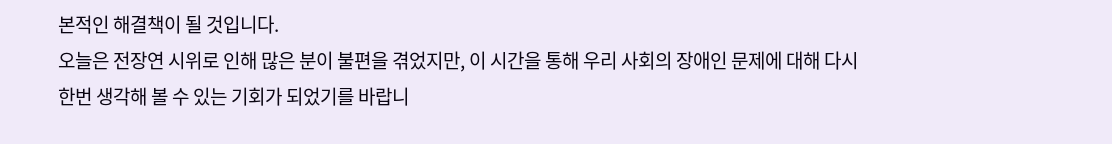본적인 해결책이 될 것입니다.
오늘은 전장연 시위로 인해 많은 분이 불편을 겪었지만, 이 시간을 통해 우리 사회의 장애인 문제에 대해 다시 한번 생각해 볼 수 있는 기회가 되었기를 바랍니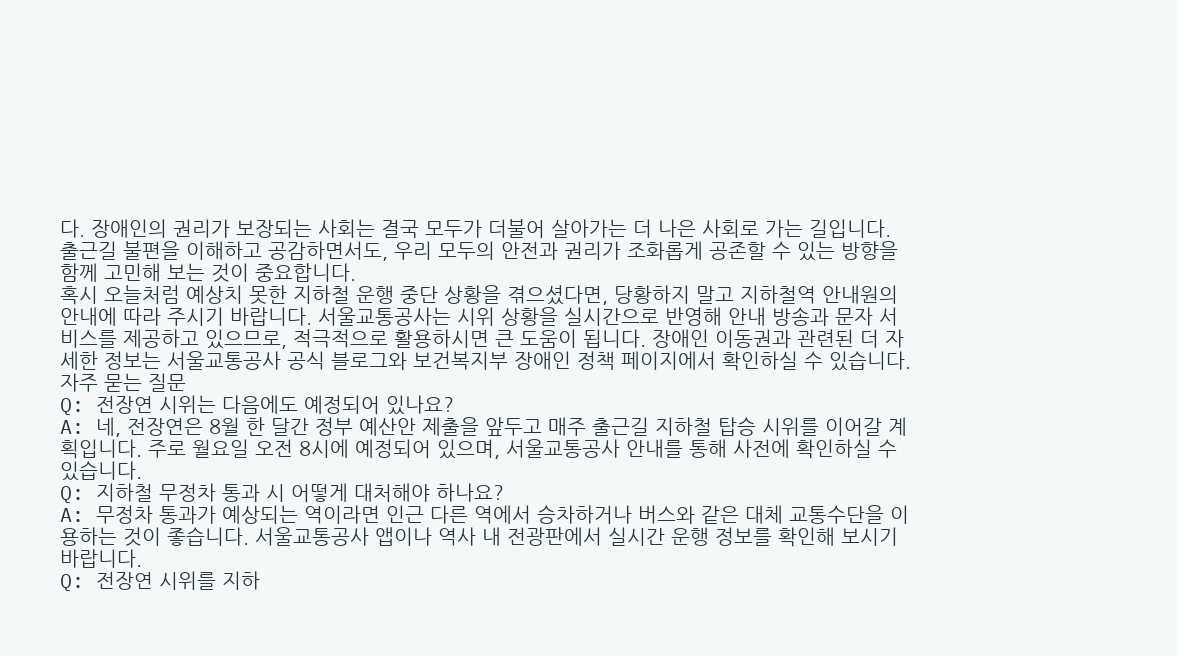다. 장애인의 권리가 보장되는 사회는 결국 모두가 더불어 살아가는 더 나은 사회로 가는 길입니다. 출근길 불편을 이해하고 공감하면서도, 우리 모두의 안전과 권리가 조화롭게 공존할 수 있는 방향을 함께 고민해 보는 것이 중요합니다.
혹시 오늘처럼 예상치 못한 지하철 운행 중단 상황을 겪으셨다면, 당황하지 말고 지하철역 안내원의 안내에 따라 주시기 바랍니다. 서울교통공사는 시위 상황을 실시간으로 반영해 안내 방송과 문자 서비스를 제공하고 있으므로, 적극적으로 활용하시면 큰 도움이 됩니다. 장애인 이동권과 관련된 더 자세한 정보는 서울교통공사 공식 블로그와 보건복지부 장애인 정책 페이지에서 확인하실 수 있습니다.
자주 묻는 질문
Q: 전장연 시위는 다음에도 예정되어 있나요?
A: 네, 전장연은 8월 한 달간 정부 예산안 제출을 앞두고 매주 출근길 지하철 탑승 시위를 이어갈 계획입니다. 주로 월요일 오전 8시에 예정되어 있으며, 서울교통공사 안내를 통해 사전에 확인하실 수 있습니다.
Q: 지하철 무정차 통과 시 어떻게 대처해야 하나요?
A: 무정차 통과가 예상되는 역이라면 인근 다른 역에서 승차하거나 버스와 같은 대체 교통수단을 이용하는 것이 좋습니다. 서울교통공사 앱이나 역사 내 전광판에서 실시간 운행 정보를 확인해 보시기 바랍니다.
Q: 전장연 시위를 지하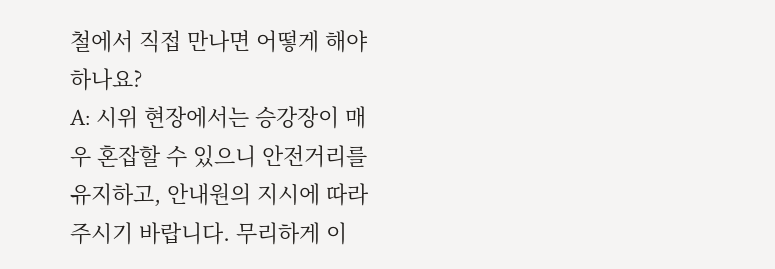철에서 직접 만나면 어떻게 해야 하나요?
A: 시위 현장에서는 승강장이 매우 혼잡할 수 있으니 안전거리를 유지하고, 안내원의 지시에 따라 주시기 바랍니다. 무리하게 이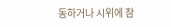동하거나 시위에 참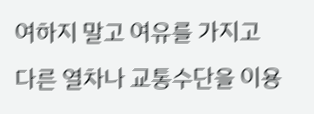여하지 말고 여유를 가지고 다른 열차나 교통수단을 이용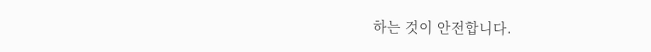하는 것이 안전합니다.